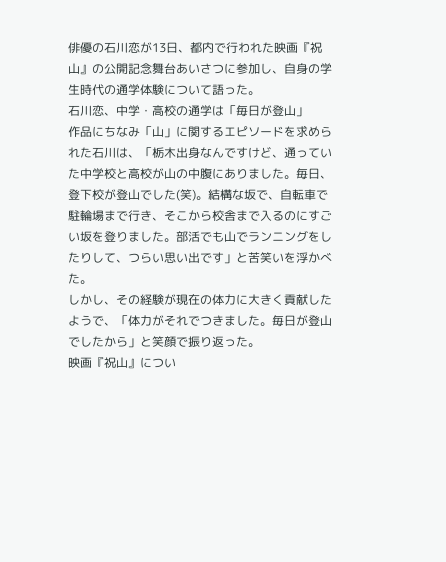俳優の石川恋が13日、都内で行われた映画『祝山』の公開記念舞台あいさつに参加し、自身の学生時代の通学体験について語った。
石川恋、中学・高校の通学は「毎日が登山」
作品にちなみ「山」に関するエピソードを求められた石川は、「栃木出身なんですけど、通っていた中学校と高校が山の中腹にありました。毎日、登下校が登山でした(笑)。結構な坂で、自転車で駐輪場まで行き、そこから校舎まで入るのにすごい坂を登りました。部活でも山でランニングをしたりして、つらい思い出です」と苦笑いを浮かべた。
しかし、その経験が現在の体力に大きく貢献したようで、「体力がそれでつきました。毎日が登山でしたから」と笑顔で振り返った。
映画『祝山』につい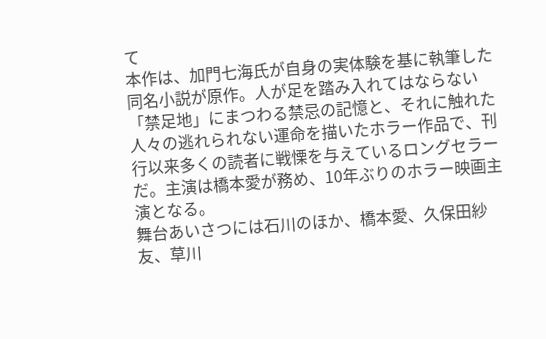て
本作は、加門七海氏が自身の実体験を基に執筆した同名小説が原作。人が足を踏み入れてはならない「禁足地」にまつわる禁忌の記憶と、それに触れた人々の逃れられない運命を描いたホラー作品で、刊行以来多くの読者に戦慄を与えているロングセラーだ。主演は橋本愛が務め、10年ぶりのホラー映画主演となる。
舞台あいさつには石川のほか、橋本愛、久保田紗友、草川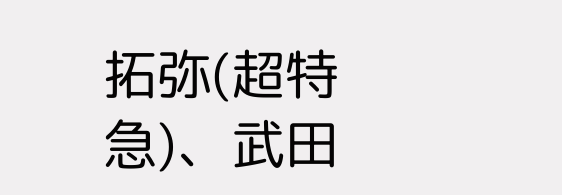拓弥(超特急)、武田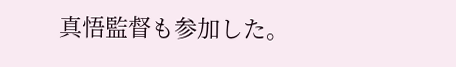真悟監督も参加した。